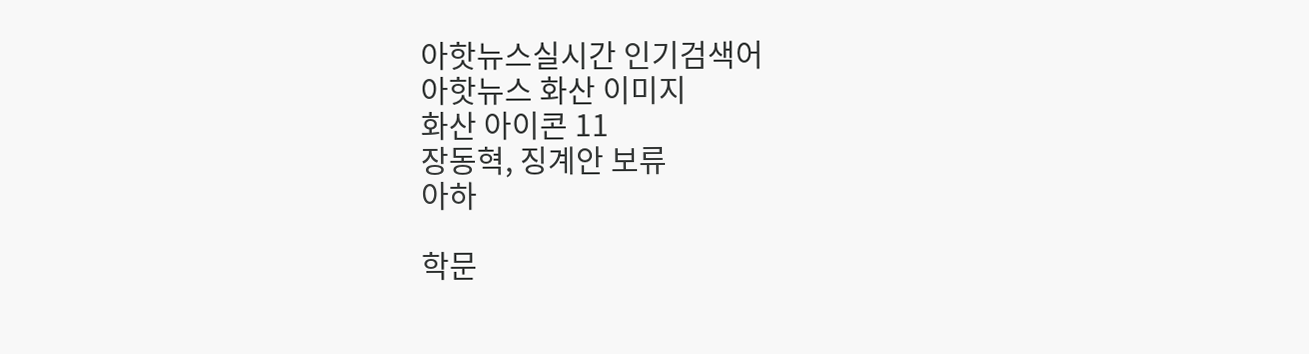아핫뉴스실시간 인기검색어
아핫뉴스 화산 이미지
화산 아이콘 11
장동혁, 징계안 보류
아하

학문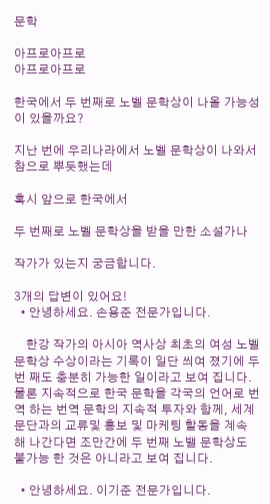문학

아프로아프로
아프로아프로

한국에서 두 번째로 노벨 문학상이 나올 가능성이 있을까요?

지난 번에 우리나라에서 노벨 문학상이 나와서 참으로 뿌듯했는데

혹시 앞으로 한국에서

두 번째로 노벨 문학상을 받을 만한 소설가나

작가가 있는지 궁금합니다.

3개의 답변이 있어요!
  • 안녕하세요. 손용준 전문가입니다.

    한강 작가의 아시아 역사상 최초의 여성 노벨 문학상 수상이라는 기록이 일단 씌여 졌기에 두번 째도 충분히 가능한 일이라고 보여 집니다. 물론 지속적으로 한국 문학을 각국의 언어로 번역 하는 번역 문학의 지속적 투자와 함께, 세계 문단과의 교류및 홍보 및 마케팅 할동을 계속 해 나간다면 조만간에 두 번째 노밸 문학상도 불가능 한 것은 아니라고 보여 집니다.

  • 안녕하세요. 이기준 전문가입니다.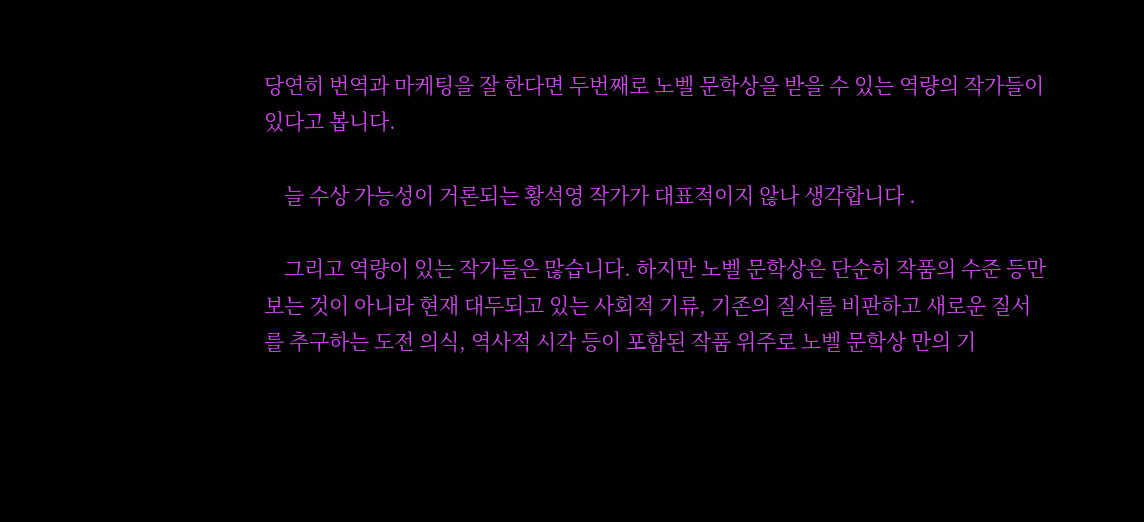당연히 번역과 마케팅을 잘 한다면 두번째로 노벨 문학상을 받을 수 있는 역량의 작가들이 있다고 봅니다.

    늘 수상 가능성이 거론되는 황석영 작가가 대표적이지 않나 생각합니다 .

    그리고 역량이 있는 작가들은 많습니다. 하지만 노벨 문학상은 단순히 작품의 수준 등만 보는 것이 아니라 현재 대두되고 있는 사회적 기류, 기존의 질서를 비판하고 새로운 질서를 추구하는 도전 의식, 역사적 시각 등이 포함된 작품 위주로 노벨 문학상 만의 기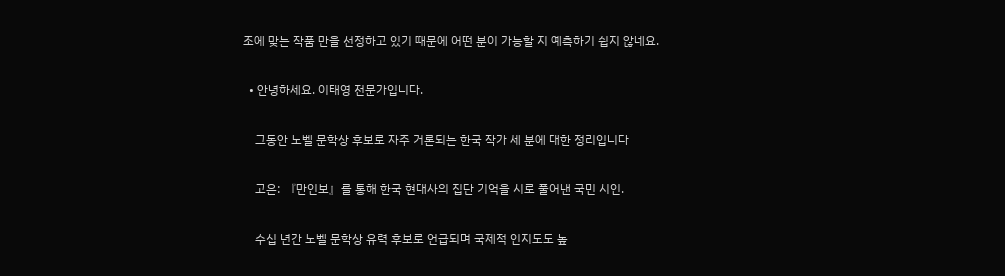조에 맞는 작품 만을 선정하고 있기 때문에 어떤 분이 가능할 지 예측하기 쉽지 않네요.

  • 안녕하세요. 이태영 전문가입니다.

    그동안 노벨 문학상 후보로 자주 거론되는 한국 작가 세 분에 대한 정리입니다

    고은: 『만인보』를 통해 한국 현대사의 집단 기억을 시로 풀어낸 국민 시인.

    수십 년간 노벨 문학상 유력 후보로 언급되며 국제적 인지도도 높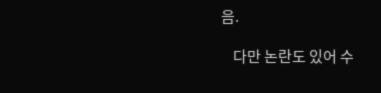음.

    다만 논란도 있어 수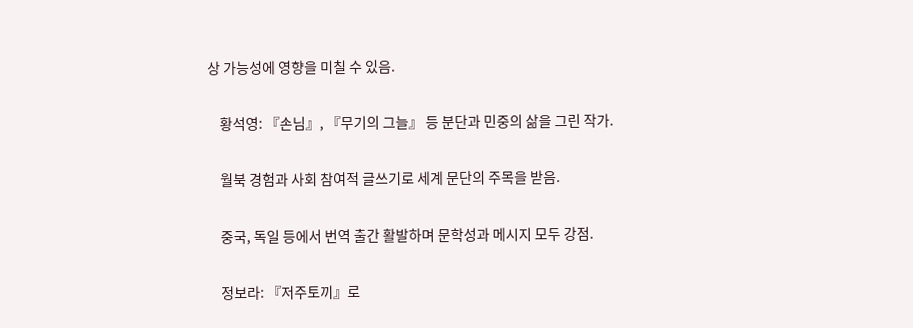상 가능성에 영향을 미칠 수 있음.

    황석영: 『손님』, 『무기의 그늘』 등 분단과 민중의 삶을 그린 작가.

    월북 경험과 사회 참여적 글쓰기로 세계 문단의 주목을 받음.

    중국, 독일 등에서 번역 출간 활발하며 문학성과 메시지 모두 강점.

    정보라: 『저주토끼』로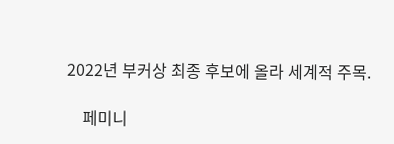2022년 부커상 최종 후보에 올라 세계적 주목.

    페미니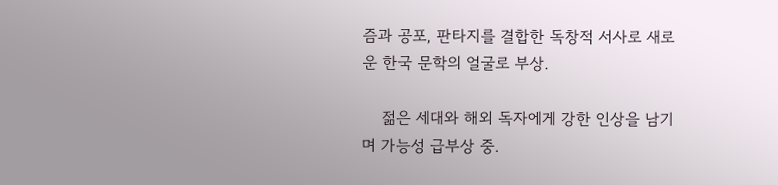즘과 공포, 판타지를 결합한 독창적 서사로 새로운 한국 문학의 얼굴로 부상.

    젊은 세대와 해외 독자에게 강한 인상을 남기며 가능성 급부상 중.